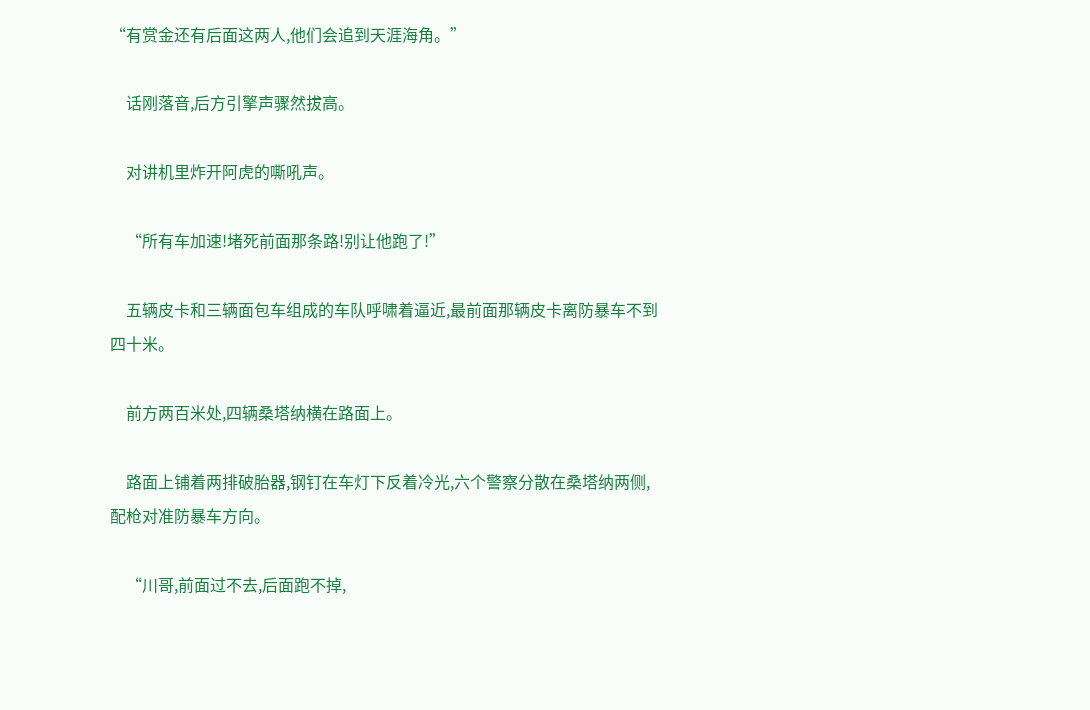“有赏金还有后面这两人,他们会追到天涯海角。”

    话刚落音,后方引擎声骤然拔高。

    对讲机里炸开阿虎的嘶吼声。

    “所有车加速!堵死前面那条路!别让他跑了!”

    五辆皮卡和三辆面包车组成的车队呼啸着逼近,最前面那辆皮卡离防暴车不到四十米。

    前方两百米处,四辆桑塔纳横在路面上。

    路面上铺着两排破胎器,钢钉在车灯下反着冷光,六个警察分散在桑塔纳两侧,配枪对准防暴车方向。

    “川哥,前面过不去,后面跑不掉,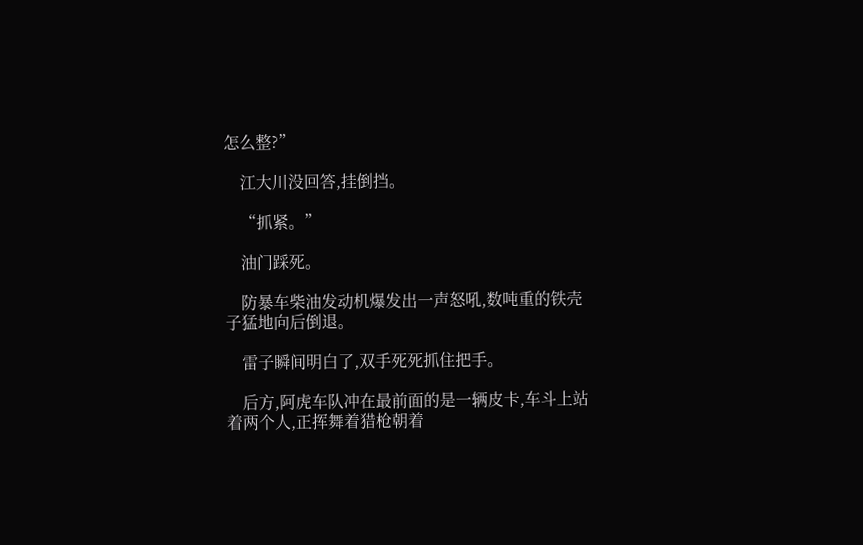怎么整?”

    江大川没回答,挂倒挡。

    “抓紧。”

    油门踩死。

    防暴车柴油发动机爆发出一声怒吼,数吨重的铁壳子猛地向后倒退。

    雷子瞬间明白了,双手死死抓住把手。

    后方,阿虎车队冲在最前面的是一辆皮卡,车斗上站着两个人,正挥舞着猎枪朝着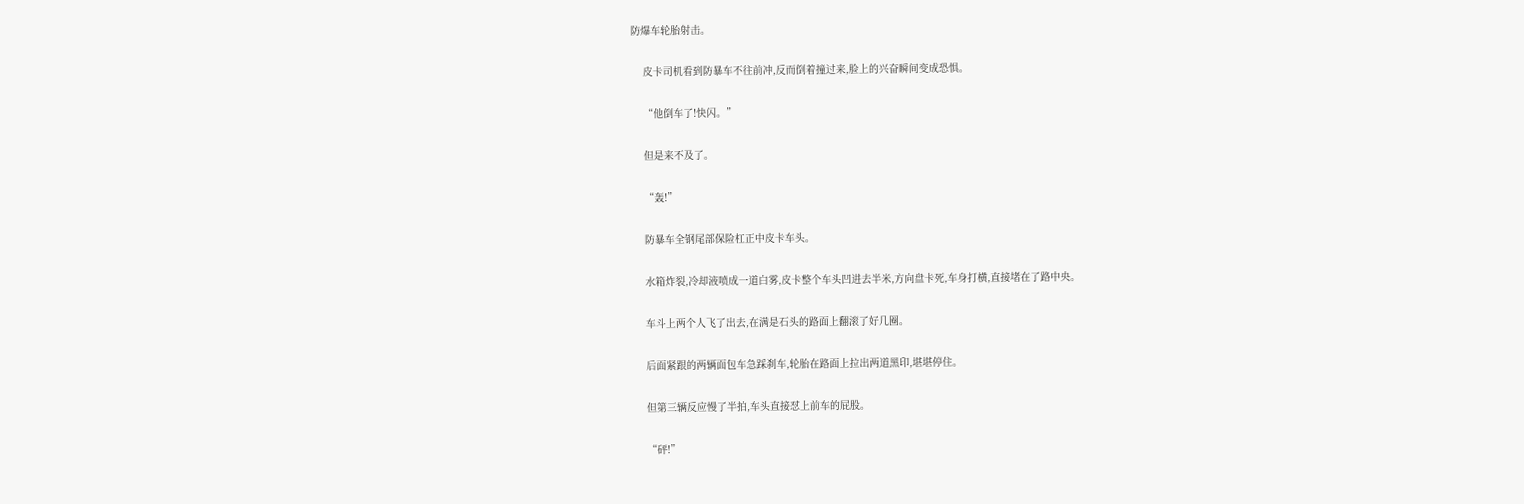防爆车轮胎射击。

    皮卡司机看到防暴车不往前冲,反而倒着撞过来,脸上的兴奋瞬间变成恐惧。

    “他倒车了!快闪。”

    但是来不及了。

    “轰!”

    防暴车全钢尾部保险杠正中皮卡车头。

    水箱炸裂,冷却液喷成一道白雾,皮卡整个车头凹进去半米,方向盘卡死,车身打横,直接堵在了路中央。

    车斗上两个人飞了出去,在满是石头的路面上翻滚了好几圈。

    后面紧跟的两辆面包车急踩刹车,轮胎在路面上拉出两道黑印,堪堪停住。

    但第三辆反应慢了半拍,车头直接怼上前车的屁股。

    “砰!”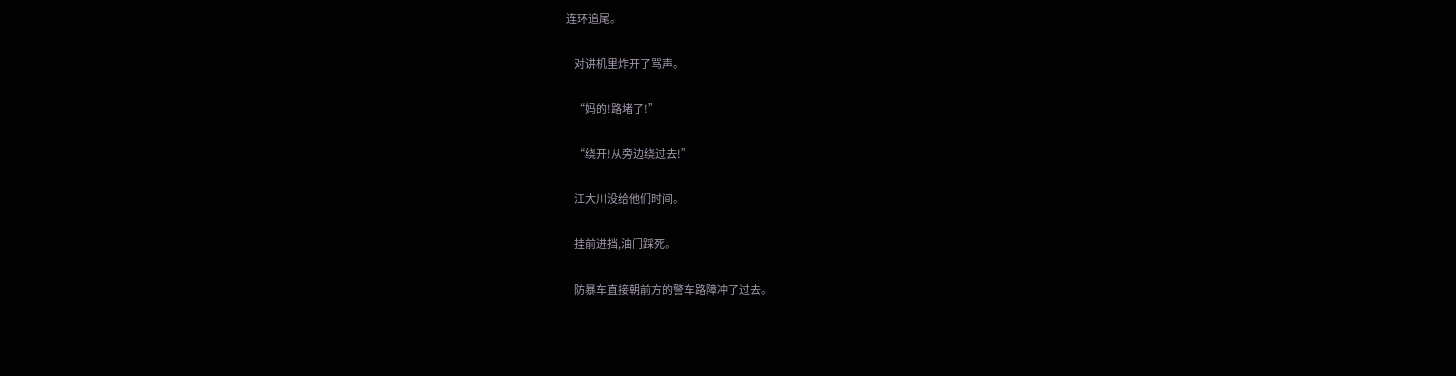连环追尾。

    对讲机里炸开了骂声。

    “妈的!路堵了!”

    “绕开!从旁边绕过去!”

    江大川没给他们时间。

    挂前进挡,油门踩死。

    防暴车直接朝前方的警车路障冲了过去。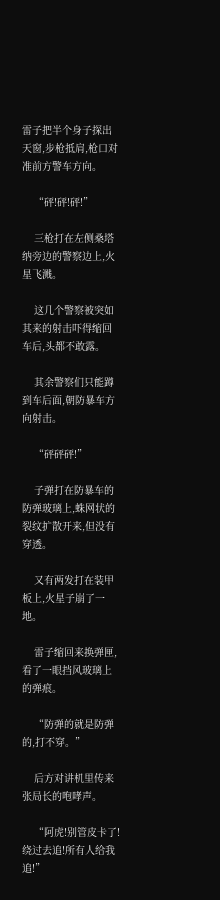雷子把半个身子探出天窗,步枪抵肩,枪口对准前方警车方向。

    “砰!砰!砰!”

    三枪打在左侧桑塔纳旁边的警察边上,火星飞溅。

    这几个警察被突如其来的射击吓得缩回车后,头都不敢露。

    其余警察们只能蹲到车后面,朝防暴车方向射击。

    “砰砰砰!”

    子弹打在防暴车的防弹玻璃上,蛛网状的裂纹扩散开来,但没有穿透。

    又有两发打在装甲板上,火星子崩了一地。

    雷子缩回来换弹匣,看了一眼挡风玻璃上的弹痕。

    “防弹的就是防弹的,打不穿。”

    后方对讲机里传来张局长的咆哮声。

    “阿虎!别管皮卡了!绕过去追!所有人给我追!”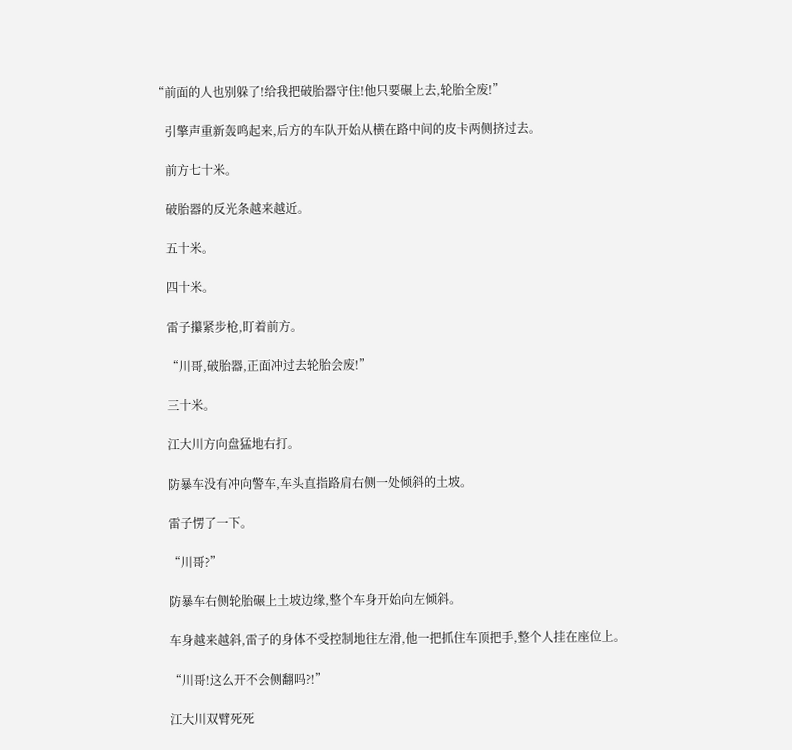“前面的人也别躲了!给我把破胎器守住!他只要碾上去,轮胎全废!”

    引擎声重新轰鸣起来,后方的车队开始从横在路中间的皮卡两侧挤过去。

    前方七十米。

    破胎器的反光条越来越近。

    五十米。

    四十米。

    雷子攥紧步枪,盯着前方。

    “川哥,破胎器,正面冲过去轮胎会废!”

    三十米。

    江大川方向盘猛地右打。

    防暴车没有冲向警车,车头直指路肩右侧一处倾斜的土坡。

    雷子愣了一下。

    “川哥?”

    防暴车右侧轮胎碾上土坡边缘,整个车身开始向左倾斜。

    车身越来越斜,雷子的身体不受控制地往左滑,他一把抓住车顶把手,整个人挂在座位上。

    “川哥!这么开不会侧翻吗?!”

    江大川双臂死死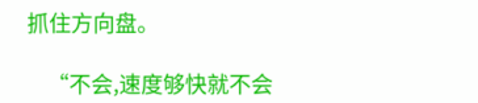抓住方向盘。

    “不会,速度够快就不会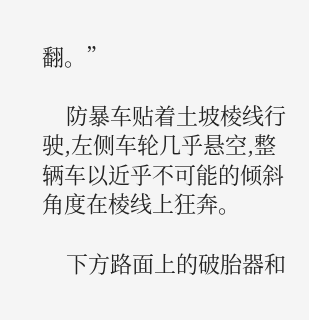翻。”

    防暴车贴着土坡棱线行驶,左侧车轮几乎悬空,整辆车以近乎不可能的倾斜角度在棱线上狂奔。

    下方路面上的破胎器和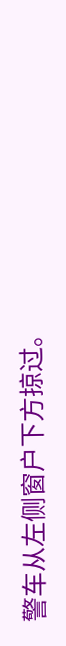警车从左侧窗户下方掠过。